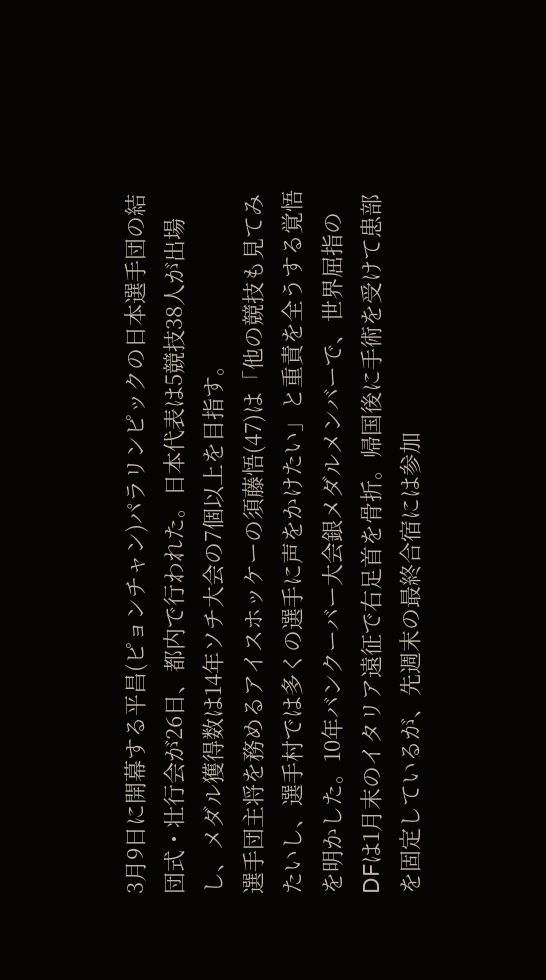3月9日に開幕する平昌(ピョンチャン)パラリンピックの日本選手団の結団式・壮行会が26日、都内で行われた。日本代表は5競技38人が出場し、メダル獲得数は14年ソチ大会の7個以上を目指す。
選手団主将を務めるアイスホッケーの須藤悟(47)は「他の競技も見てみたいし、選手村では多くの選手に声をかけたい」と重責を全うする覚悟を明かした。10年バンクーバー大会銀メダルメンバーで、世界屈指のDFは1月末のイタリア遠征で右足首を骨折。帰国後に手術を受けて患部を固定しているが、先週末の最終合宿には参加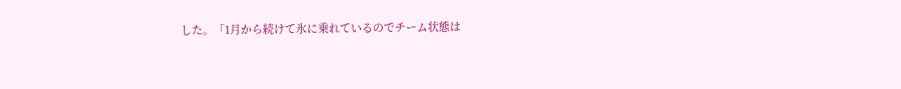した。「1月から続けて氷に乗れているのでチーム状態は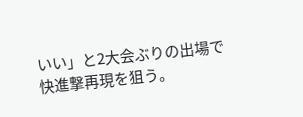いい」と2大会ぶりの出場で快進撃再現を狙う。